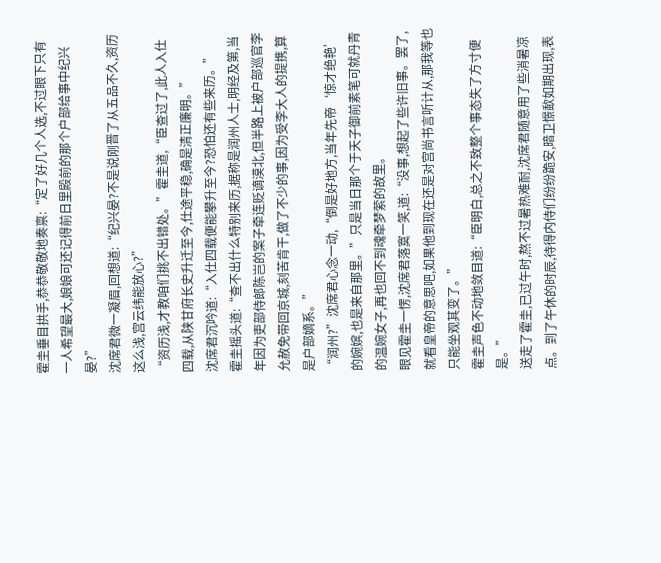霍圭垂目拱手,恭恭敬敬地奏禀:“定了好几个人选,不过眼下只有一人希望最大,娘娘可还记得前日里殿前的那个户部给事中纪兴晏?”
沈席君微一凝眉,回想道:“纪兴晏?不是说刚晋了从五品不久,资历这么浅,宫云纬能放心?”
“资历浅,才教咱们挑不出错处。”霍圭道,“臣查过了,此人入仕四载,从陕甘府长史升迁至今,仕途平稳,确是清正廉明。”
沈席君沉吟道:“入仕四载便能攀升至今?恐怕还有些来历。”
霍圭摇头道:“查不出什么特别来历,据称是润州人士,明经及第,当年因为吏部侍郎陈岂的案子牵连贬谪漠北,但半路上被户部巡官李允赦免带回京城,刻苦肯干,做了不少的事,因为受李大人的提携,算是户部嫡系。”
“润州?”沈席君心念一动,“倒是好地方,当年先帝‘惊才绝艳’的婉嫔,也是来自那里。”只是当日那个于天子御前素笔可就丹青的温婉女子,再也回不到魂牵梦萦的故里。
眼见霍圭一愣,沈席君落寞一笑,道:“没事,想起了些许旧事。罢了,就看皇帝的意思吧,如果他到现在还是对宫尚书言听计从,那我等也只能坐观其变了。”
霍圭声色不动地敛目道:“臣明白,总之不致整个事态失了方寸便是。”
送走了霍圭,已过午时,熬不过暑热难耐,沈席君随意用了些消暑凉点。到了午休的时辰,待得内侍们纷纷跪安,暗卫憬歃如期出现,表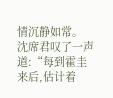情沉静如常。
沈席君叹了一声道:“每到霍圭来后,估计着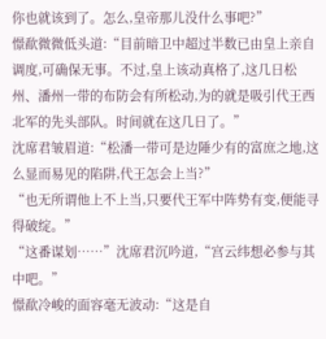你也就该到了。怎么,皇帝那儿没什么事吧?”
憬歃微微低头道:“目前暗卫中超过半数已由皇上亲自调度,可确保无事。不过,皇上该动真格了,这几日松州、潘州一带的布防会有所松动,为的就是吸引代王西北军的先头部队。时间就在这几日了。”
沈席君皱眉道:“松潘一带可是边陲少有的富庶之地,这么显而易见的陷阱,代王怎会上当?”
“也无所谓他上不上当,只要代王军中阵势有变,便能寻得破绽。”
“这番谋划……”沈席君沉吟道,“宫云纬想必参与其中吧。”
憬歃冷峻的面容毫无波动:“这是自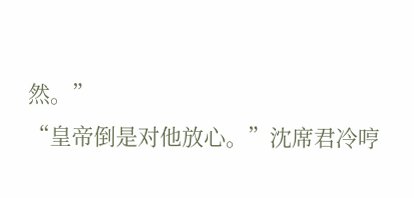然。”
“皇帝倒是对他放心。”沈席君冷哼